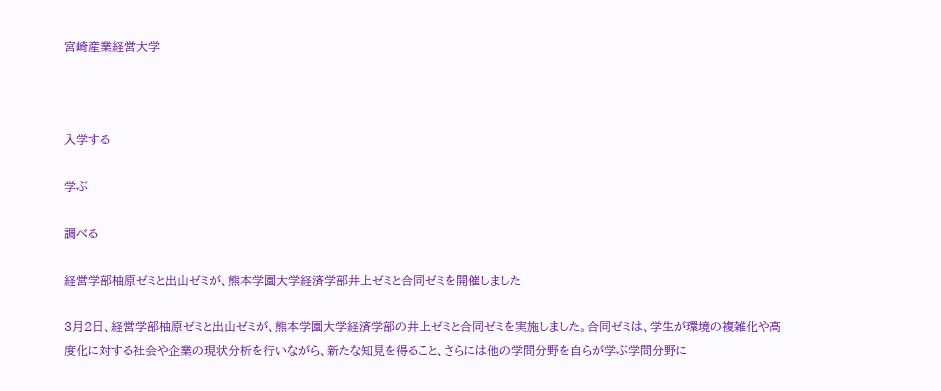宮崎産業経営大学



入学する

学ぶ

調べる

経営学部柚原ゼミと出山ゼミが、熊本学園大学経済学部井上ゼミと合同ゼミを開催しました

3月2日、経営学部柚原ゼミと出山ゼミが、熊本学園大学経済学部の井上ゼミと合同ゼミを実施しました。合同ゼミは、学生が環境の複雑化や高度化に対する社会や企業の現状分析を行いながら、新たな知見を得ること、さらには他の学問分野を自らが学ぶ学問分野に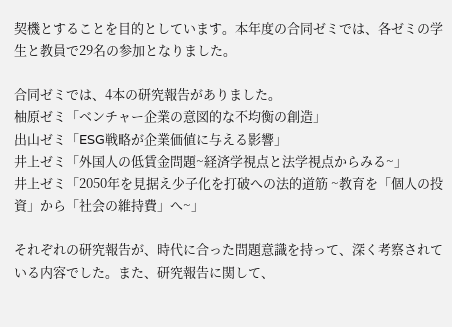契機とすることを目的としています。本年度の合同ゼミでは、各ゼミの学生と教員で29名の参加となりました。

合同ゼミでは、4本の研究報告がありました。
柚原ゼミ「ベンチャー企業の意図的な不均衡の創造」
出山ゼミ「ESG戦略が企業価値に与える影響」
井上ゼミ「外国人の低賃金問題~経済学視点と法学視点からみる~」
井上ゼミ「2050年を見据え少子化を打破への法的道筋 ~教育を「個人の投資」から「社会の維持費」へ~」

それぞれの研究報告が、時代に合った問題意識を持って、深く考察されている内容でした。また、研究報告に関して、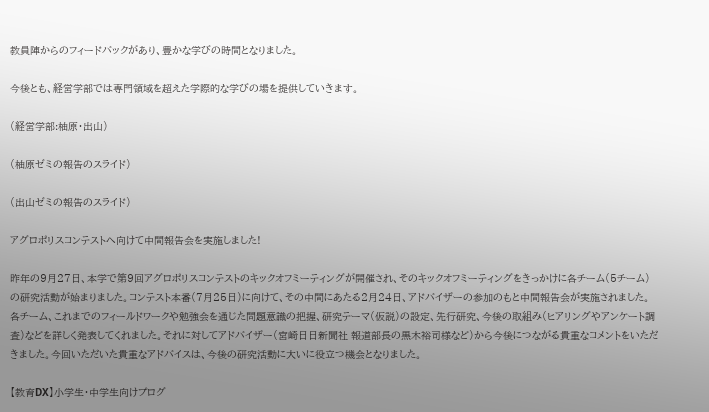教員陣からのフィードバックがあり、豊かな学びの時間となりました。

今後とも、経営学部では専門領域を超えた学際的な学びの場を提供していきます。

(経営学部:柚原・出山)

(柚原ゼミの報告のスライド)

(出山ゼミの報告のスライド)

アグロポリスコンテストへ向けて中間報告会を実施しました!

昨年の9月27日、本学で第9回アグロポリスコンテストのキックオフミーティングが開催され、そのキックオフミーティングをきっかけに各チーム(5チーム)の研究活動が始まりました。コンテスト本番(7月25日)に向けて、その中間にあたる2月24日、アドバイザーの参加のもと中間報告会が実施されました。
各チーム、これまでのフィールドワークや勉強会を通じた問題意識の把握、研究テーマ(仮説)の設定、先行研究、今後の取組み(ヒアリングやアンケート調査)などを詳しく発表してくれました。それに対してアドバイザー(宮崎日日新聞社 報道部長の黒木裕司様など)から今後につながる貴重なコメントをいただきました。今回いただいた貴重なアドバイスは、今後の研究活動に大いに役立つ機会となりました。

【教育DX】小学生・中学生向けプログ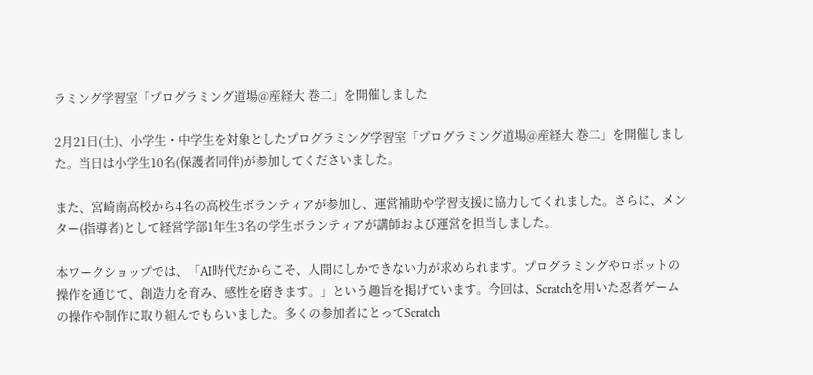ラミング学習室「プログラミング道場@産経大 巻二」を開催しました

2月21日(土)、小学生・中学生を対象としたプログラミング学習室「プログラミング道場@産経大 巻二」を開催しました。当日は小学生10名(保護者同伴)が参加してくださいました。

また、宮崎南高校から4名の高校生ボランティアが参加し、運営補助や学習支援に協力してくれました。さらに、メンター(指導者)として経営学部1年生3名の学生ボランティアが講師および運営を担当しました。

本ワークショップでは、「AI時代だからこそ、人間にしかできない力が求められます。プログラミングやロボットの操作を通じて、創造力を育み、感性を磨きます。」という趣旨を掲げています。今回は、Scratchを用いた忍者ゲームの操作や制作に取り組んでもらいました。多くの参加者にとってScratch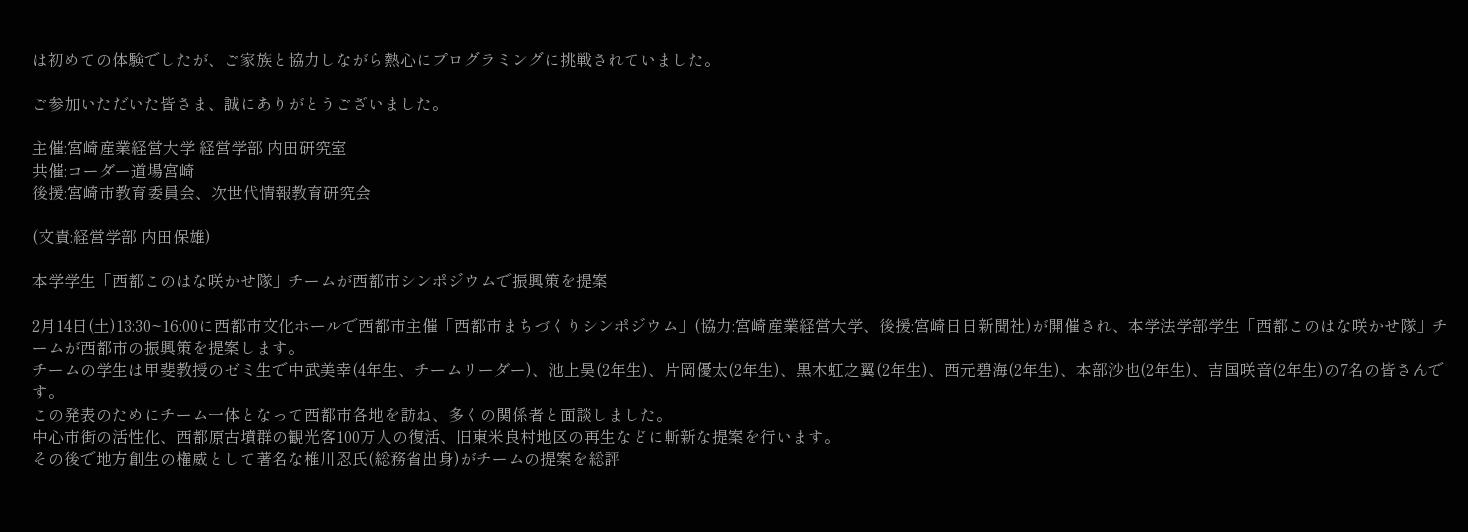は初めての体験でしたが、ご家族と協力しながら熱心にプログラミングに挑戦されていました。

ご参加いただいた皆さま、誠にありがとうございました。

主催:宮崎産業経営大学 経営学部 内田研究室
共催:コーダー道場宮崎
後援:宮崎市教育委員会、次世代情報教育研究会

(文責:経営学部 内田保雄)

本学学生「西都このはな咲かせ隊」チームが西都市シンポジウムで振興策を提案

2月14日(土)13:30~16:00に西都市文化ホールで西都市主催「西都市まちづくりシンポジウム」(協力:宮崎産業経営大学、後援:宮崎日日新聞社)が開催され、本学法学部学生「西都このはな咲かせ隊」チームが西都市の振興策を提案します。
チームの学生は甲斐教授のゼミ生で中武美幸(4年生、チームリーダー)、池上昊(2年生)、片岡優太(2年生)、黒木虹之翼(2年生)、西元碧海(2年生)、本部沙也(2年生)、吉国咲音(2年生)の7名の皆さんです。
この発表のためにチーム一体となって西都市各地を訪ね、多くの関係者と面談しました。
中心市街の活性化、西都原古墳群の観光客100万人の復活、旧東米良村地区の再生などに斬新な提案を行います。
その後で地方創生の権威として著名な椎川忍氏(総務省出身)がチームの提案を総評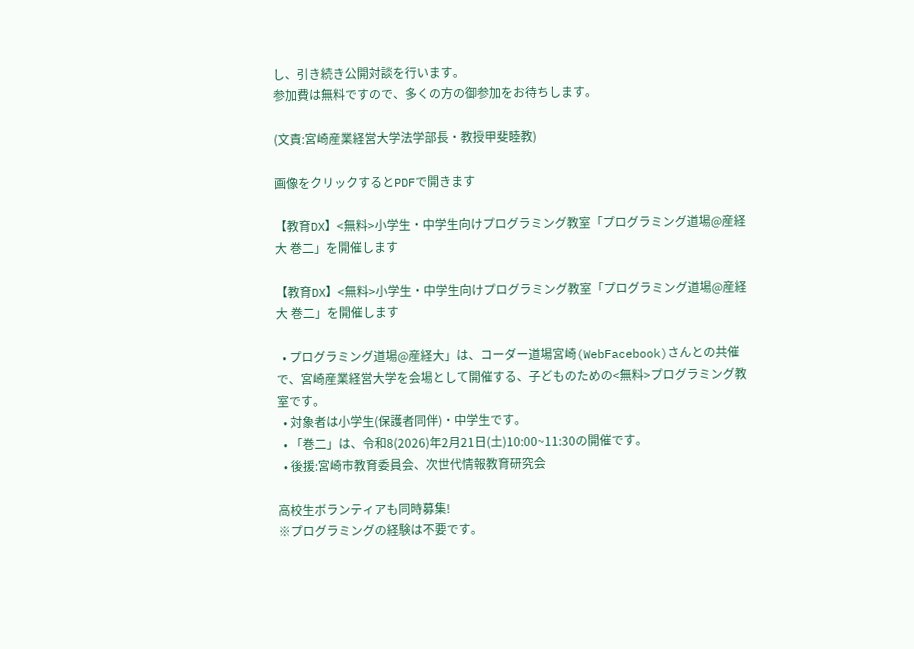し、引き続き公開対談を行います。
参加費は無料ですので、多くの方の御参加をお待ちします。

(文責:宮崎産業経営大学法学部長・教授甲斐睦教)

画像をクリックするとPDFで開きます

【教育DX】<無料>小学生・中学生向けプログラミング教室「プログラミング道場@産経大 巻二」を開催します

【教育DX】<無料>小学生・中学生向けプログラミング教室「プログラミング道場@産経大 巻二」を開催します

  • プログラミング道場@産経大」は、コーダー道場宮崎(WebFacebook)さんとの共催で、宮崎産業経営大学を会場として開催する、子どものための<無料>プログラミング教室です。
  • 対象者は小学生(保護者同伴)・中学生です。
  • 「巻二」は、令和8(2026)年2月21日(土)10:00~11:30の開催です。
  • 後援:宮崎市教育委員会、次世代情報教育研究会

高校生ボランティアも同時募集!
※プログラミングの経験は不要です。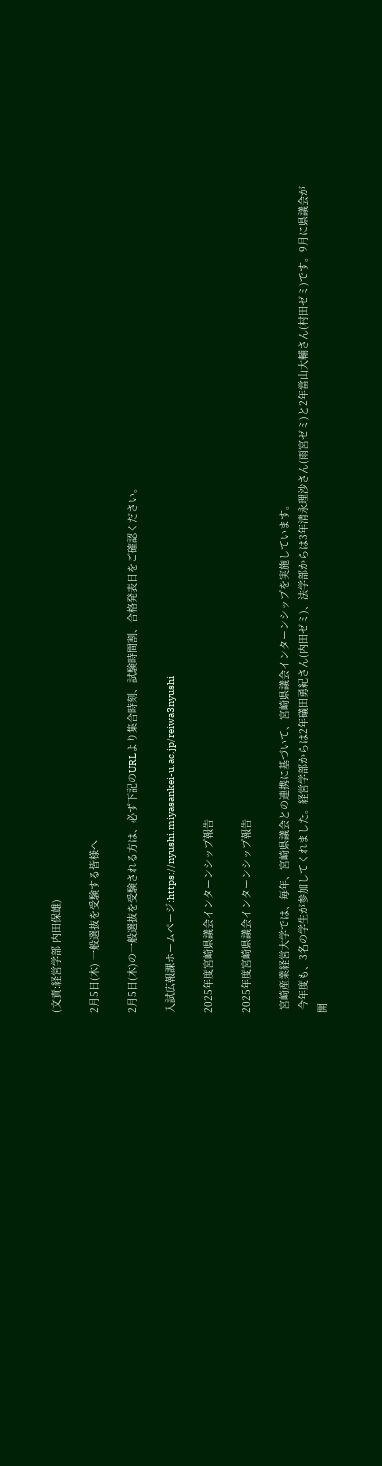(文責:経営学部 内田保雄)

2月5日(木) 一般選抜を受験する皆様へ

2月5日(木)の一般選抜を受験される方は、必ず下記のURLより集合時刻、試験時間割、合格発表日をご確認ください。

入試広報課ホームページ:https://nyushi.miyasankei-u.ac.jp/reiwa3nyushi

2025年度宮崎県議会インターンシップ報告

2025年度宮崎県議会インターンシップ報告

 宮崎産業経営大学では、毎年、宮崎県議会との連携に基づいて、宮崎県議会インターンシップを実施しています。
 今年度も、3名の学生が参加してくれました。経営学部からは2年礒田勇紀さん(内田ゼミ)、法学部からは3年清永理沙さん(雨宮ゼミ)と2年當山大輔さん(村田ゼミ)です。9月に県議会が開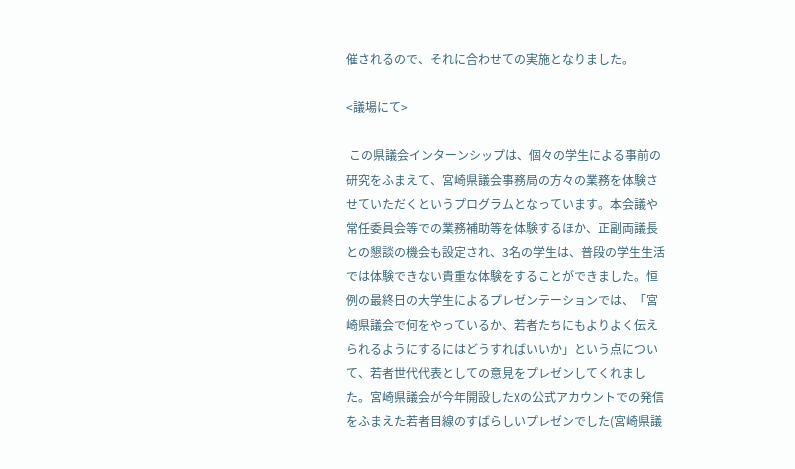催されるので、それに合わせての実施となりました。

<議場にて>

 この県議会インターンシップは、個々の学生による事前の研究をふまえて、宮崎県議会事務局の方々の業務を体験させていただくというプログラムとなっています。本会議や常任委員会等での業務補助等を体験するほか、正副両議長との懇談の機会も設定され、3名の学生は、普段の学生生活では体験できない貴重な体験をすることができました。恒例の最終日の大学生によるプレゼンテーションでは、「宮崎県議会で何をやっているか、若者たちにもよりよく伝えられるようにするにはどうすればいいか」という点について、若者世代代表としての意見をプレゼンしてくれました。宮崎県議会が今年開設したXの公式アカウントでの発信をふまえた若者目線のすばらしいプレゼンでした(宮崎県議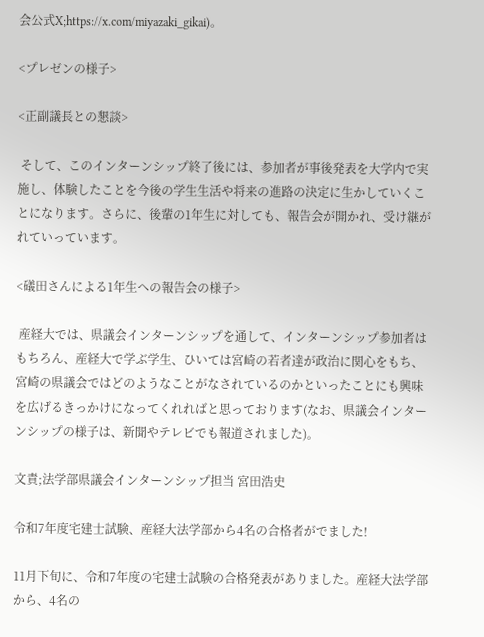会公式X;https://x.com/miyazaki_gikai)。

<プレゼンの様子>

<正副議長との懇談>

 そして、このインターンシップ終了後には、参加者が事後発表を大学内で実施し、体験したことを今後の学生生活や将来の進路の決定に生かしていくことになります。さらに、後輩の1年生に対しても、報告会が開かれ、受け継がれていっています。

<礒田さんによる1年生への報告会の様子>

 産経大では、県議会インターンシップを通して、インターンシップ参加者はもちろん、産経大で学ぶ学生、ひいては宮崎の若者達が政治に関心をもち、宮崎の県議会ではどのようなことがなされているのかといったことにも興味を広げるきっかけになってくれればと思っております(なお、県議会インターンシップの様子は、新聞やテレビでも報道されました)。

文責;法学部県議会インターンシップ担当 宮田浩史

令和7年度宅建士試験、産経大法学部から4名の合格者がでました!

11月下旬に、令和7年度の宅建士試験の合格発表がありました。産経大法学部から、4名の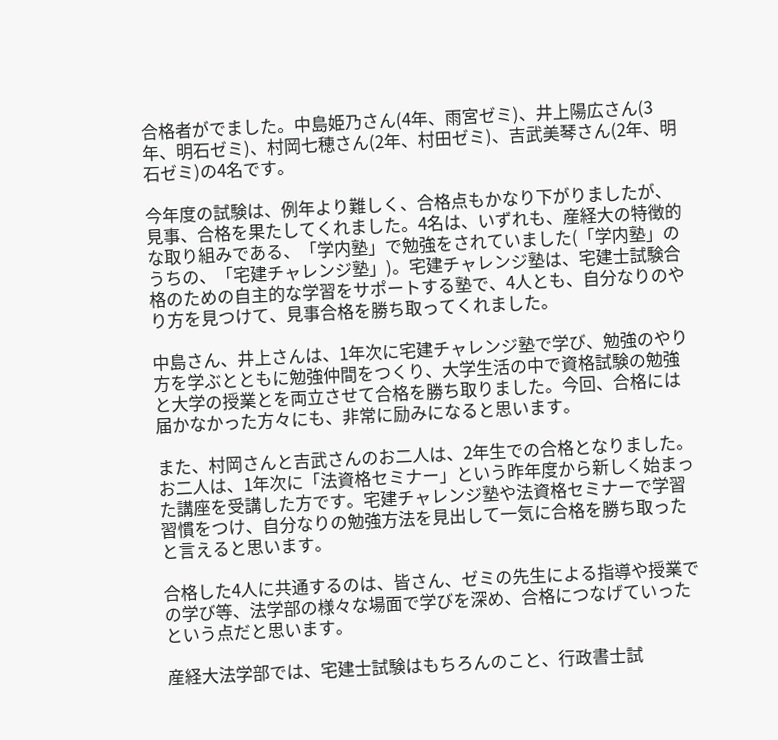合格者がでました。中島姫乃さん(4年、雨宮ゼミ)、井上陽広さん(3年、明石ゼミ)、村岡七穂さん(2年、村田ゼミ)、吉武美琴さん(2年、明石ゼミ)の4名です。

今年度の試験は、例年より難しく、合格点もかなり下がりましたが、見事、合格を果たしてくれました。4名は、いずれも、産経大の特徴的な取り組みである、「学内塾」で勉強をされていました(「学内塾」のうちの、「宅建チャレンジ塾」)。宅建チャレンジ塾は、宅建士試験合格のための自主的な学習をサポートする塾で、4人とも、自分なりのやり方を見つけて、見事合格を勝ち取ってくれました。

中島さん、井上さんは、1年次に宅建チャレンジ塾で学び、勉強のやり方を学ぶとともに勉強仲間をつくり、大学生活の中で資格試験の勉強と大学の授業とを両立させて合格を勝ち取りました。今回、合格には届かなかった方々にも、非常に励みになると思います。

また、村岡さんと吉武さんのお二人は、2年生での合格となりました。お二人は、1年次に「法資格セミナー」という昨年度から新しく始まった講座を受講した方です。宅建チャレンジ塾や法資格セミナーで学習習慣をつけ、自分なりの勉強方法を見出して一気に合格を勝ち取ったと言えると思います。

合格した4人に共通するのは、皆さん、ゼミの先生による指導や授業での学び等、法学部の様々な場面で学びを深め、合格につなげていったという点だと思います。

産経大法学部では、宅建士試験はもちろんのこと、行政書士試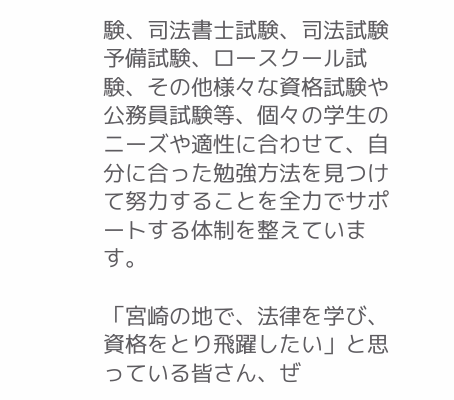験、司法書士試験、司法試験予備試験、ロースクール試験、その他様々な資格試験や公務員試験等、個々の学生のニーズや適性に合わせて、自分に合った勉強方法を見つけて努力することを全力でサポートする体制を整えています。

「宮崎の地で、法律を学び、資格をとり飛躍したい」と思っている皆さん、ぜ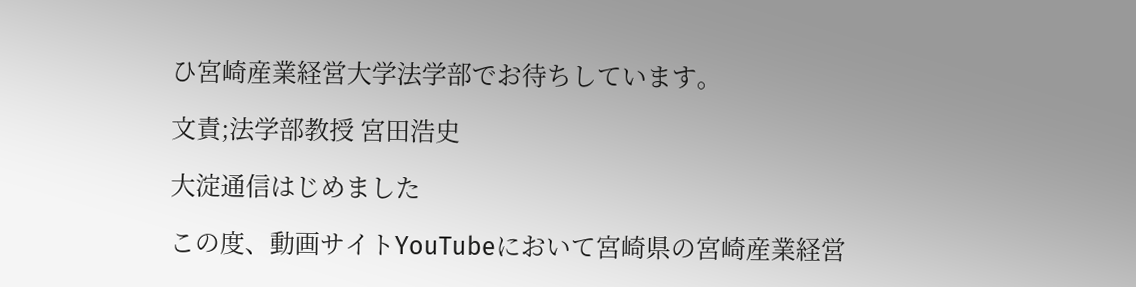ひ宮崎産業経営大学法学部でお待ちしています。

文責;法学部教授 宮田浩史

大淀通信はじめました

この度、動画サイトYouTubeにおいて宮崎県の宮崎産業経営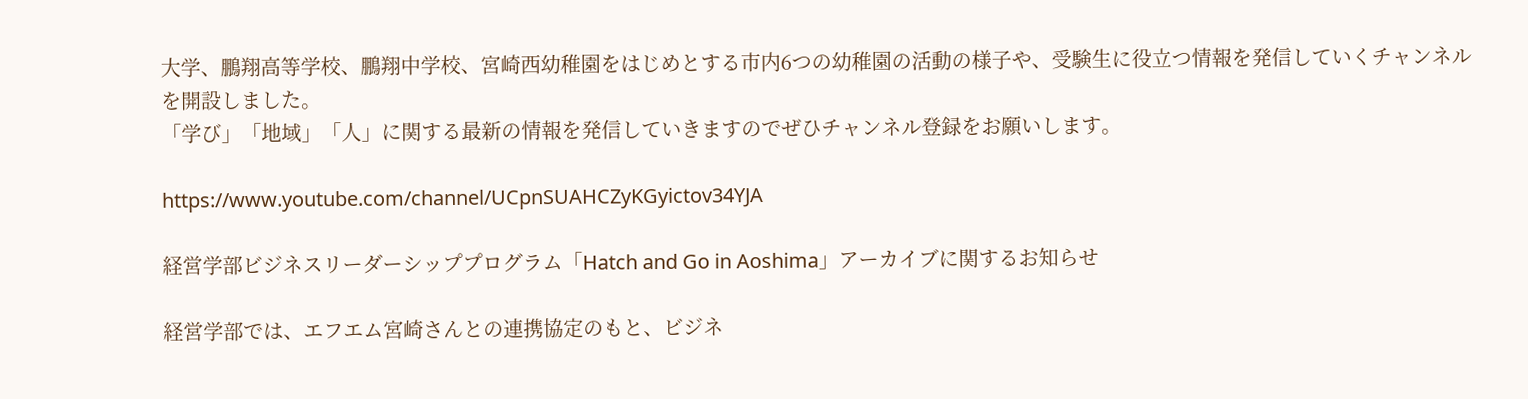大学、鵬翔高等学校、鵬翔中学校、宮崎西幼稚園をはじめとする市内6つの幼稚園の活動の様子や、受験生に役立つ情報を発信していくチャンネルを開設しました。
「学び」「地域」「人」に関する最新の情報を発信していきますのでぜひチャンネル登録をお願いします。

https://www.youtube.com/channel/UCpnSUAHCZyKGyictov34YJA

経営学部ビジネスリーダーシッププログラム「Hatch and Go in Aoshima」アーカイブに関するお知らせ

経営学部では、エフエム宮崎さんとの連携協定のもと、ビジネ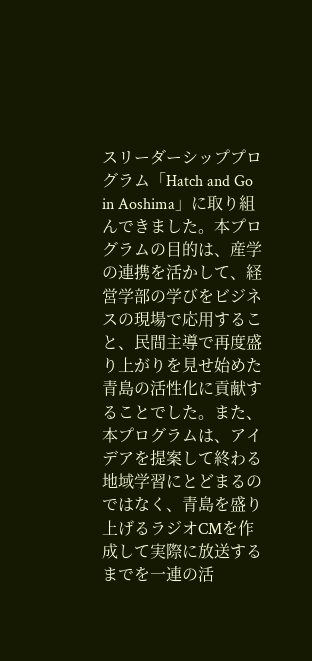スリーダーシッププログラム「Hatch and Go in Aoshima」に取り組んできました。本プログラムの目的は、産学の連携を活かして、経営学部の学びをビジネスの現場で応用すること、民間主導で再度盛り上がりを見せ始めた青島の活性化に貢献することでした。また、本プログラムは、アイデアを提案して終わる地域学習にとどまるのではなく、青島を盛り上げるラジオCMを作成して実際に放送するまでを一連の活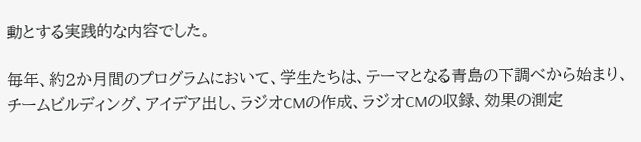動とする実践的な内容でした。

毎年、約2か月間のプログラムにおいて、学生たちは、テーマとなる青島の下調べから始まり、チームビルディング、アイデア出し、ラジオCMの作成、ラジオCMの収録、効果の測定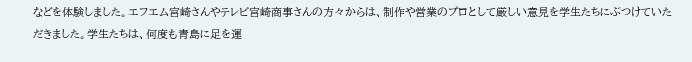などを体験しました。エフエム宮崎さんやテレビ宮崎商事さんの方々からは、制作や営業のプロとして厳しい意見を学生たちにぶつけていただきました。学生たちは、何度も青島に足を運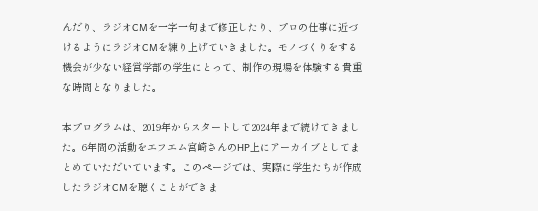んだり、ラジオCMを一字一句まで修正したり、プロの仕事に近づけるようにラジオCMを練り上げていきました。モノづくりをする機会が少ない経営学部の学生にとって、制作の現場を体験する貴重な時間となりました。

本プログラムは、2019年からスタートして2024年まで続けてきました。6年間の活動をエフエム宮崎さんのHP上にアーカイブとしてまとめていただいています。このページでは、実際に学生たちが作成したラジオCMを聴くことができま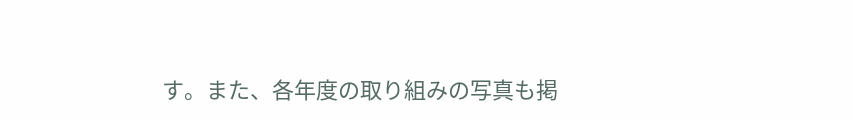す。また、各年度の取り組みの写真も掲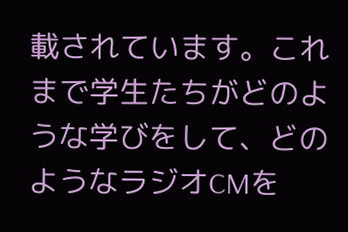載されています。これまで学生たちがどのような学びをして、どのようなラジオCMを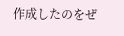作成したのをぜ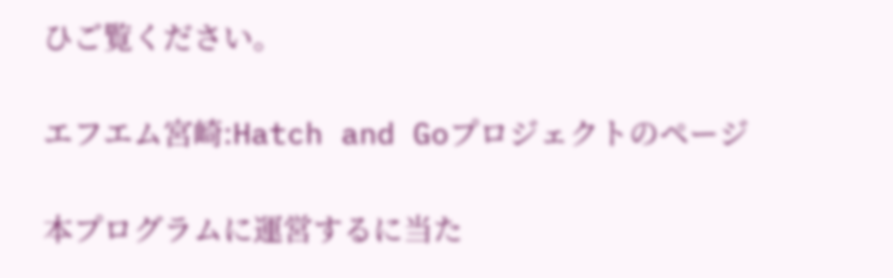ひご覧ください。

エフエム宮崎:Hatch and Goプロジェクトのページ

本プログラムに運営するに当た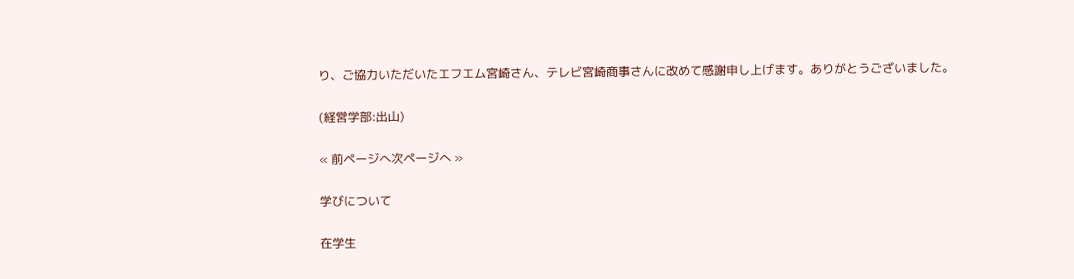り、ご協力いただいたエフエム宮崎さん、テレビ宮崎商事さんに改めて感謝申し上げます。ありがとうございました。

(経営学部:出山)

« 前ページへ次ページへ »

学びについて

在学生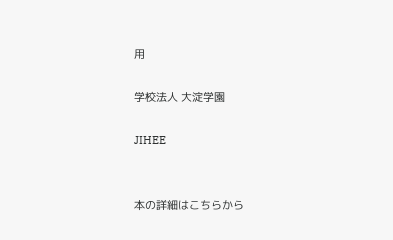用

学校法人 大淀学園

JIHEE


本の詳細はこちらから